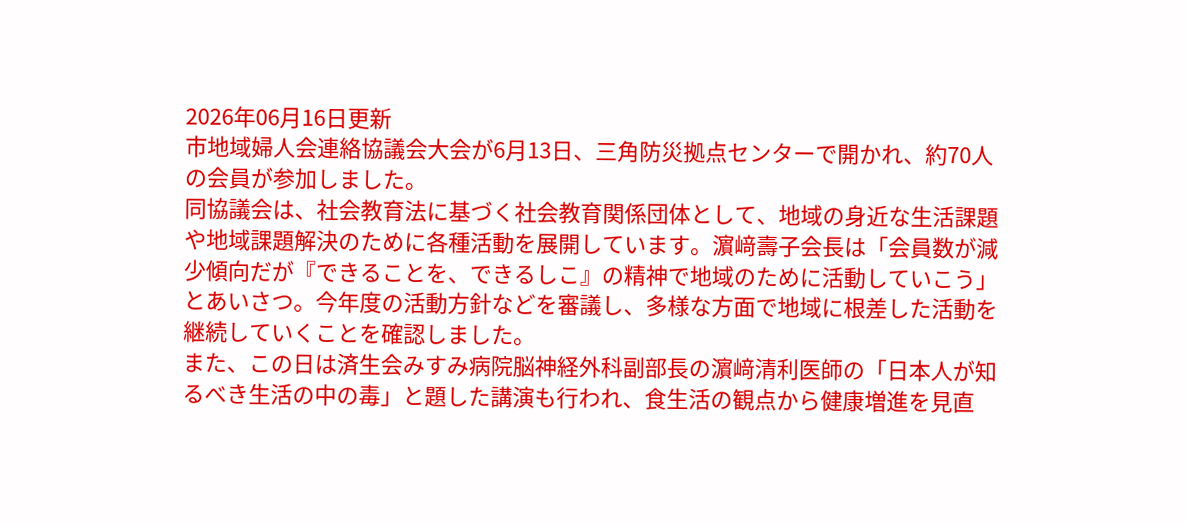2026年06月16日更新
市地域婦人会連絡協議会大会が6月13日、三角防災拠点センターで開かれ、約70人の会員が参加しました。
同協議会は、社会教育法に基づく社会教育関係団体として、地域の身近な生活課題や地域課題解決のために各種活動を展開しています。濵﨑壽子会長は「会員数が減少傾向だが『できることを、できるしこ』の精神で地域のために活動していこう」とあいさつ。今年度の活動方針などを審議し、多様な方面で地域に根差した活動を継続していくことを確認しました。
また、この日は済生会みすみ病院脳神経外科副部長の濵﨑清利医師の「日本人が知るべき生活の中の毒」と題した講演も行われ、食生活の観点から健康増進を見直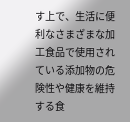す上で、生活に便利なさまざまな加工食品で使用されている添加物の危険性や健康を維持する食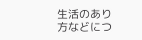生活のあり方などにつ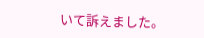いて訴えました。